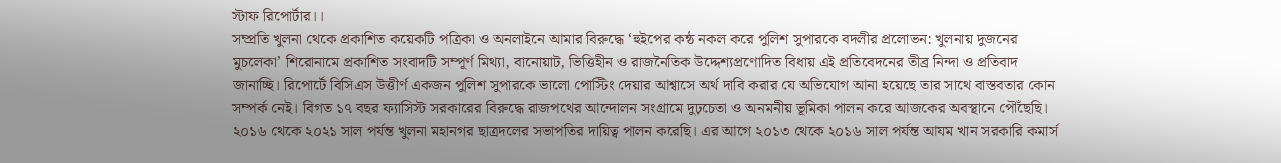স্টাফ রিপোর্টার।।
সম্প্রতি খুলনা থেকে প্রকাশিত কয়েকটি পত্রিকা ও অনলাইনে আমার বিরুদ্ধে ‘হুইপের কন্ঠ নকল করে পুলিশ সুপারকে বদলীর প্রলোভন: খুলনায় দুজনের মুচলেকা’ শিরোনামে প্রকাশিত সংবাদটি সম্পূর্ণ মিথ্যা, বানোয়াট, ভিত্তিহীন ও রাজনৈতিক উদ্দেশ্যপ্রণোদিত বিধায় এই প্রতিবেদনের তীব্র নিন্দা ও প্রতিবাদ জানাচ্ছি। রিপোর্টে বিসিএস উত্তীর্ণ একজন পুলিশ সুপারকে ভালো পোস্টিং দেয়ার আশ্বাসে অর্থ দাবি করার যে অভিযোগ আনা হয়েছে তার সাথে বাস্তবতার কোন সম্পর্ক নেই। বিগত ১৭ বছর ফ্যাসিস্ট সরকারের বিরুদ্ধে রাজপথের আন্দোলন সংগ্রামে দুঢ়চেতা ও অনমনীয় ভূমিকা পালন করে আজকের অবস্থানে পৌঁছেছি। ২০১৬ থেকে ২০২১ সাল পর্যন্ত খুলনা মহানগর ছাত্রদলের সভাপতির দায়িত্ব পালন করেছি। এর আগে ২০১৩ থেকে ২০১৬ সাল পর্যন্ত আযম খান সরকারি কমার্স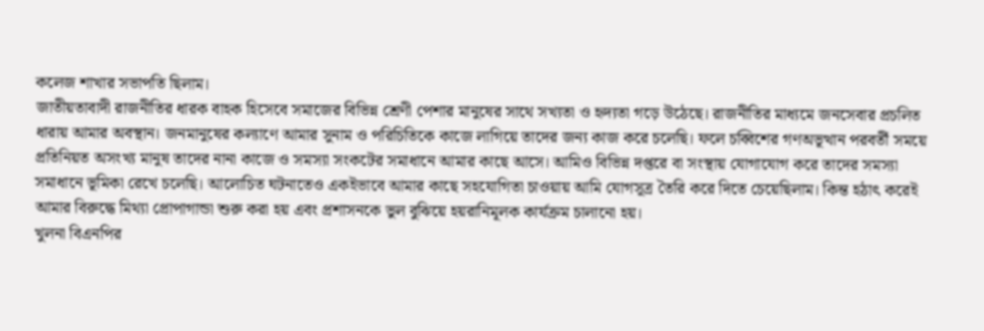কলেজ শাখার সভাপতি ছিলাম।
জাতীয়তাবাদী রাজনীতির ধারক বাহক হিসেবে সমাজের বিভিন্ন শ্রেণী পেশার মানুষের সাথে সখ্যতা ও হৃদ্যতা গড়ে উঠেছে। রাজনীতির মাধ্যমে জনসেবার প্রচলিত ধারায় আমার অবস্থান। জনমানুষের কল্যাণে আমার সুনাম ও পরিচিতিকে কাজে লাগিয়ে তাদের জন্য কাজ করে চলেছি। ফলে চব্বিশের গণঅভূত্থান পরবর্তী সময়ে প্রতিনিয়ত অসংখ্য মানুষ তাদের নানা কাজে ও সমস্যা সংকটের সমাধানে আমার কাছে আসে। আমিও বিভিন্ন দপ্তরে বা সংস্থায় যোগাযোগ করে তাদের সমস্যা সমাধানে ভূমিকা রেখে চলেছি। আলোচিত ঘটনাতেও একইভাবে আমার কাছে সহযোগিতা চাওয়ায় আমি যোগসূত্র তৈরি করে দিতে চেয়েছিলাম। কিন্ত হঠাৎ করেই আমার বিরুদ্ধে মিথ্যা প্রোপাগান্ডা শুরু করা হয় এবং প্রশাসনকে ভুল বুঝিয়ে হয়রানিমূলক কার্যক্রম চালানো হয়।
খুলনা বিএনপির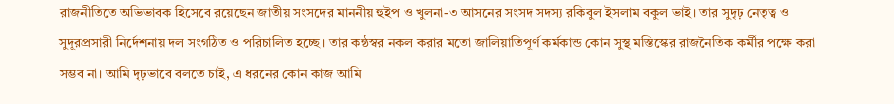রাজনীতিতে অভিভাবক হিসেবে রয়েছেন জাতীয় সংসদের মাননীয় হুইপ ও খুলনা-৩ আসনের সংসদ সদস্য রকিবুল ইসলাম বকুল ভাই। তার সুদৃঢ় নেতৃত্ব ও সুদূরপ্রসারী নির্দেশনায় দল সংগঠিত ও পরিচালিত হচ্ছে। তার কন্ঠস্বর নকল করার মতো জালিয়াতিপূর্ণ কর্মকান্ড কোন সুস্থ মস্তিস্কের রাজনৈতিক কর্মীর পক্ষে করা সম্ভব না। আমি দৃঢ়ভাবে বলতে চাই, এ ধরনের কোন কাজ আমি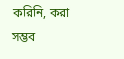করিনি, করা সম্ভব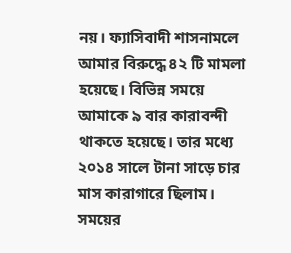নয়। ফ্যাসিবাদী শাসনামলে আমার বিরুদ্ধে ৪২ টি মামলা হয়েছে। বিভিন্ন সময়ে আমাকে ৯ বার কারাবন্দী থাকতে হয়েছে। তার মধ্যে ২০১৪ সালে টানা সাড়ে চার মাস কারাগারে ছিলাম। সময়ের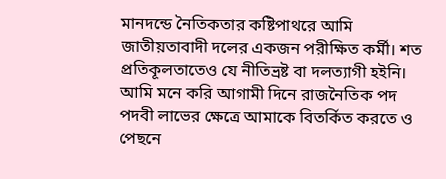মানদন্ডে নৈতিকতার কষ্টিপাথরে আমি জাতীয়তাবাদী দলের একজন পরীক্ষিত কর্মী। শত প্রতিকূলতাতেও যে নীতিভ্রষ্ট বা দলত্যাগী হইনি। আমি মনে করি আগামী দিনে রাজনৈতিক পদ পদবী লাভের ক্ষেত্রে আমাকে বিতর্কিত করতে ও পেছনে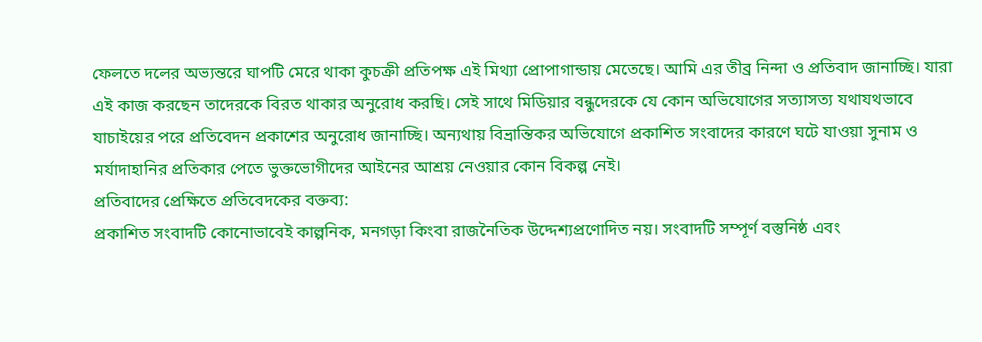ফেলতে দলের অভ্যন্তরে ঘাপটি মেরে থাকা কুচক্রী প্রতিপক্ষ এই মিথ্যা প্রোপাগান্ডায় মেতেছে। আমি এর তীব্র নিন্দা ও প্রতিবাদ জানাচ্ছি। যারা এই কাজ করছেন তাদেরকে বিরত থাকার অনুরোধ করছি। সেই সাথে মিডিয়ার বন্ধুদেরকে যে কোন অভিযোগের সত্যাসত্য যথাযথভাবে যাচাইয়ের পরে প্রতিবেদন প্রকাশের অনুরোধ জানাচ্ছি। অন্যথায় বিভ্রান্তিকর অভিযোগে প্রকাশিত সংবাদের কারণে ঘটে যাওয়া সুনাম ও মর্যাদাহানির প্রতিকার পেতে ভুক্তভোগীদের আইনের আশ্রয় নেওয়ার কোন বিকল্প নেই।
প্রতিবাদের প্রেক্ষিতে প্রতিবেদকের বক্তব্য:
প্রকাশিত সংবাদটি কোনোভাবেই কাল্পনিক, মনগড়া কিংবা রাজনৈতিক উদ্দেশ্যপ্রণোদিত নয়। সংবাদটি সম্পূর্ণ বস্তুনিষ্ঠ এবং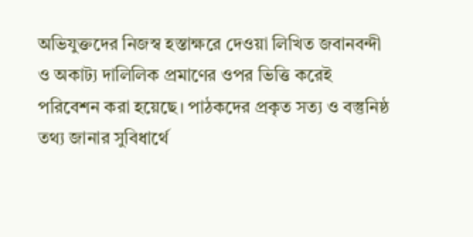অভিযুক্তদের নিজস্ব হস্তাক্ষরে দেওয়া লিখিত জবানবন্দী ও অকাট্য দালিলিক প্রমাণের ওপর ভিত্তি করেই পরিবেশন করা হয়েছে। পাঠকদের প্রকৃত সত্য ও বস্তুনিষ্ঠ তথ্য জানার সুবিধার্থে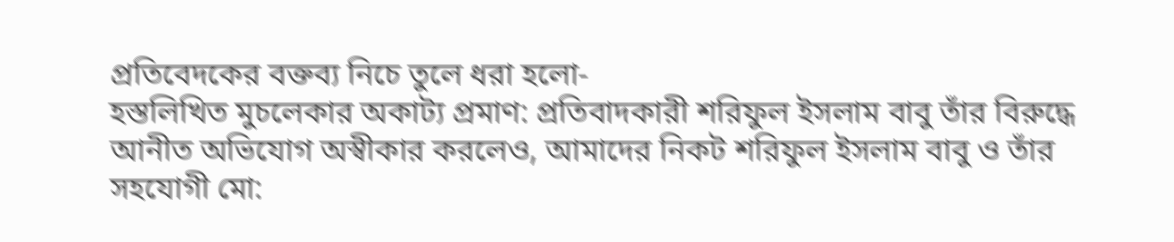প্রতিবেদকের বক্তব্য নিচে তুলে ধরা হলো-
হস্তলিখিত মুচলেকার অকাট্য প্রমাণ: প্রতিবাদকারী শরিফুল ইসলাম বাবু তাঁর বিরুদ্ধে আনীত অভিযোগ অস্বীকার করলেও, আমাদের নিকট শরিফুল ইসলাম বাবু ও তাঁর সহযোগী মো: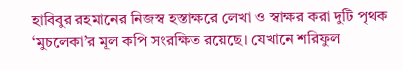হাবিবুর রহমানের নিজস্ব হস্তাক্ষরে লেখা ও স্বাক্ষর করা দুটি পৃথক ‘মুচলেকা’র মূল কপি সংরক্ষিত রয়েছে। যেখানে শরিফুল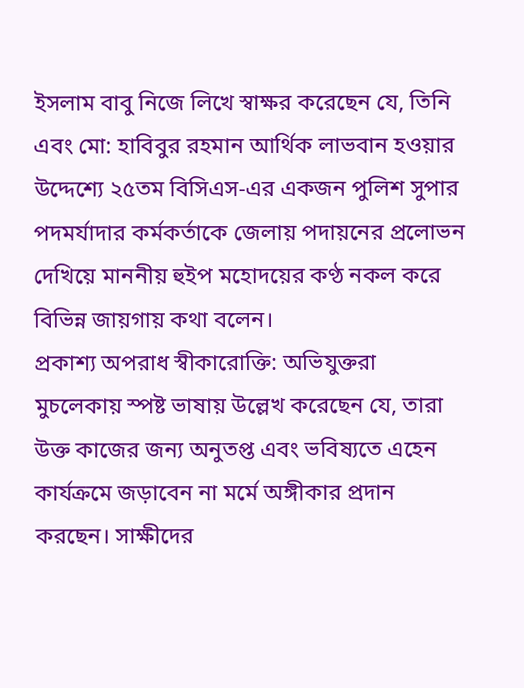ইসলাম বাবু নিজে লিখে স্বাক্ষর করেছেন যে, তিনি এবং মো: হাবিবুর রহমান আর্থিক লাভবান হওয়ার উদ্দেশ্যে ২৫তম বিসিএস-এর একজন পুলিশ সুপার পদমর্যাদার কর্মকর্তাকে জেলায় পদায়নের প্রলোভন দেখিয়ে মাননীয় হুইপ মহোদয়ের কণ্ঠ নকল করে বিভিন্ন জায়গায় কথা বলেন।
প্রকাশ্য অপরাধ স্বীকারোক্তি: অভিযুক্তরা মুচলেকায় স্পষ্ট ভাষায় উল্লেখ করেছেন যে, তারা উক্ত কাজের জন্য অনুতপ্ত এবং ভবিষ্যতে এহেন কার্যক্রমে জড়াবেন না মর্মে অঙ্গীকার প্রদান করছেন। সাক্ষীদের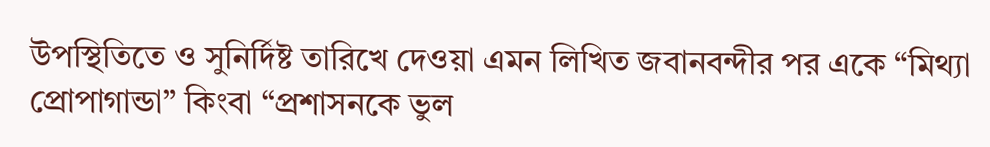উপস্থিতিতে ও সুনির্দিষ্ট তারিখে দেওয়া এমন লিখিত জবানবন্দীর পর একে “মিথ্যা প্রোপাগান্ডা” কিংবা “প্রশাসনকে ভুল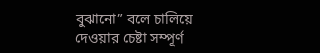বুঝানো” বলে চালিয়ে দেওয়ার চেষ্টা সম্পূর্ণ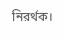নিরর্থক।